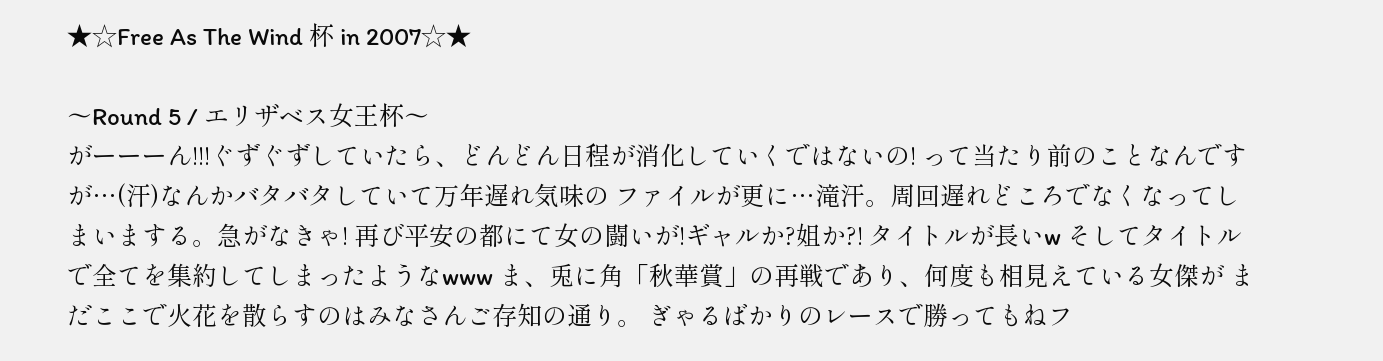★☆Free As The Wind 杯 in 2007☆★

〜Round 5 / エリザベス女王杯〜
がーーーん!!!ぐずぐずしていたら、どんどん日程が消化していくではないの! って当たり前のことなんですが…(汗)なんかバタバタしていて万年遅れ気味の ファイルが更に…滝汗。周回遅れどころでなくなってしまいまする。急がなきゃ! 再び平安の都にて女の闘いが!ギャルか?姐か?! タイトルが長いw そしてタイトルで全てを集約してしまったようなwww ま、兎に角「秋華賞」の再戦であり、何度も相見えている女傑が まだここで火花を散らすのはみなさんご存知の通り。 ぎゃるばかりのレースで勝ってもねフ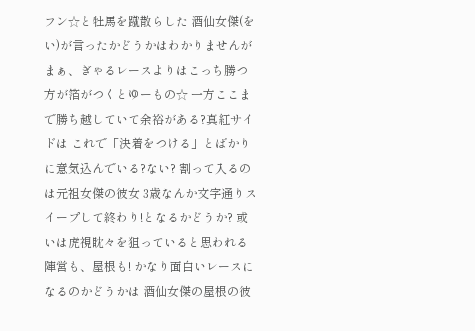フン☆と牡馬を蹴散らした 酒仙女傑(をい)が言ったかどうかはわかりませんが まぁ、ぎゃるレースよりはこっち勝つ方が箔がつくとゆーもの☆ 一方ここまで勝ち越していて余裕がある?真紅サイドは これで「決着をつける」とばかりに意気込んでいる?ない? 割って入るのは元祖女傑の彼女 3歳なんか文字通りスイープして終わり!となるかどうか? 或いは虎視眈々を狙っていると思われる陣営も、屋根も! かなり面白いレースになるのかどうかは 酒仙女傑の屋根の彼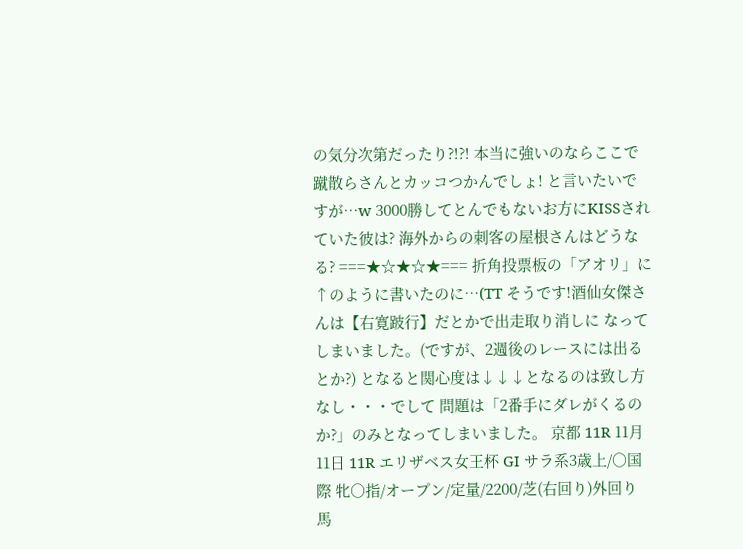の気分次第だったり?!?! 本当に強いのならここで蹴散らさんとカッコつかんでしょ! と言いたいですが…w 3000勝してとんでもないお方にKISSされていた彼は? 海外からの刺客の屋根さんはどうなる? ===★☆★☆★=== 折角投票板の「アオリ」に↑のように書いたのに…(TT そうです!酒仙女傑さんは【右寛跛行】だとかで出走取り消しに なってしまいました。(ですが、2週後のレースには出るとか?) となると関心度は↓↓↓となるのは致し方なし・・・でして 問題は「2番手にダレがくるのか?」のみとなってしまいました。 京都 11R 11月11日 11R エリザベス女王杯 GI サラ系3歳上/○国際 牝○指/オープン/定量/2200/芝(右回り)外回り
馬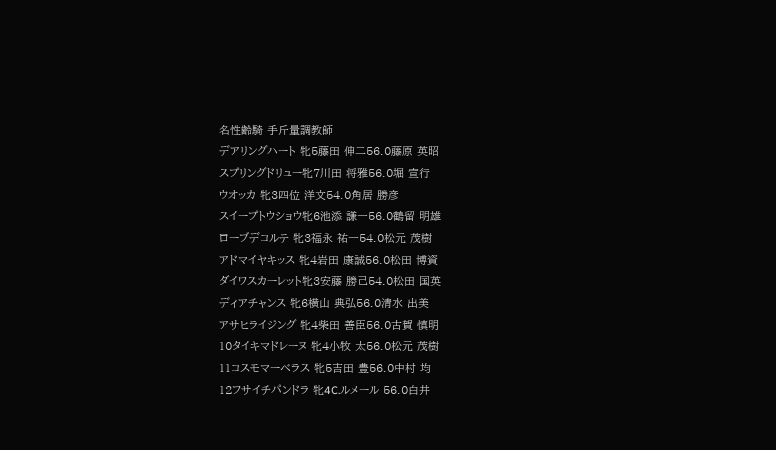名性齢騎 手斤量調教師
デアリングハート 牝5藤田 伸二56.0藤原 英昭
スプリングドリュー牝7川田 将雅56.0堀 宣行
ウオッカ 牝3四位 洋文54.0角居 勝彦
スイープトウショウ牝6池添 謙一56.0鶴留 明雄
ローブデコルテ 牝3福永 祐一54.0松元 茂樹
アドマイヤキッス 牝4岩田 康誠56.0松田 博資
ダイワスカーレット牝3安藤 勝己54.0松田 国英
ディアチャンス 牝6横山 典弘56.0清水 出美
アサヒライジング 牝4柴田 善臣56.0古賀 慎明
10タイキマドレーヌ 牝4小牧 太56.0松元 茂樹
11コスモマーベラス 牝5吉田 豊56.0中村 均
12フサイチパンドラ 牝4C.ルメール 56.0白井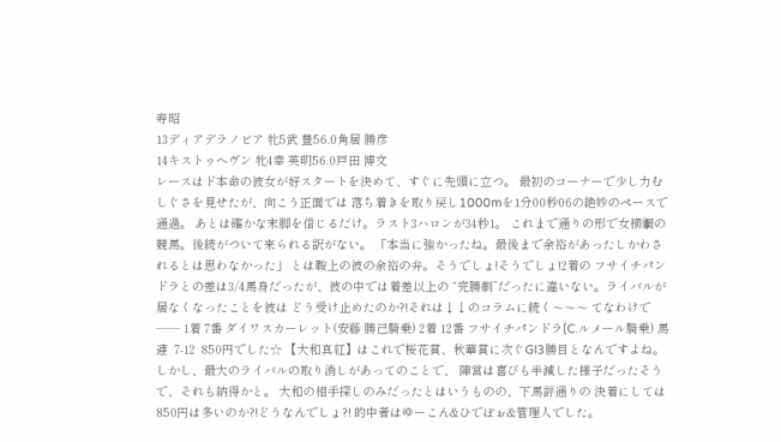寿昭
13ディアデラノビア 牝5武 豊56.0角居 勝彦
14キストゥヘヴン 牝4幸 英明56.0戸田 博文
レースはド本命の彼女が好スタートを決めて、すぐに先頭に立つ。 最初のコーナーで少し力むしぐさを見せたが、向こう正面では 落ち着きを取り戻し1000mを1分00秒06の絶妙のペースで通過。 あとは確かな末脚を信じるだけ。ラスト3ハロンが34秒1。 これまで通りの形で女横綱の競馬。後続がついて来られる訳がない。 「本当に強かったね。最後まで余裕があったしかわされるとは思わなかった」 とは鞍上の彼の余裕の弁。そうでしょ!そうでしょ!2着の フサイチパンドラとの差は3/4馬身だったが、彼の中では着差以上の “完勝劇”だったに違いない。ライバルが居なくなったことを彼は どう受け止めたのか?!それは↓↓のコラムに続く〜〜〜 てなわけで―― 1着 7番 ダイワスカーレット(安藤 勝己騎乗) 2着 12番 フサイチパンドラ(C.ルメール騎乗) 馬連  7-12  850円でした☆ 【大和真紅】はこれで桜花賞、秋華賞に次ぐGI3勝目となんですよね。 しかし、最大のライバルの取り消しがあってのことで、 陣営は喜びも半減した様子だったそうで、それも納得かと。 大和の相手探しのみだったとはいうものの、下馬評通りの 決着にしては850円は多いのか?!どうなんでしょ?! 的中者はゆーこん&ひでぼぉ&管理人でした。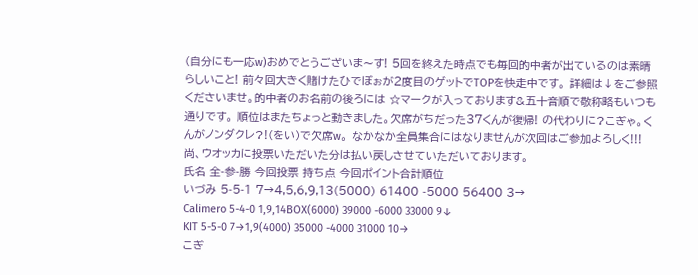(自分にも一応w)おめでとうございま〜す! 5回を終えた時点でも毎回的中者が出ているのは素晴らしいこと! 前々回大きく賭けたひでぼぉが2度目のゲットでTOPを快走中です。 詳細は↓をご参照くださいませ。的中者のお名前の後ろには ☆マークが入っております&五十音順で敬称略もいつも通りです。 順位はまたちょっと動きました。欠席がちだった37くんが復帰! の代わりに?こぎゃ。くんがノンダクレ?!(をい)で欠席w。 なかなか全員集合にはなりませんが次回はご参加よろしく!!! 尚、ウオッカに投票いただいた分は払い戻しさせていただいております。
氏名 全-参-勝 今回投票 持ち点 今回ポイント合計順位
いづみ 5-5-1 7→4,5,6,9,13(5000) 61400 -5000 56400 3→
Calimero 5-4-0 1,9,14BOX(6000) 39000 -6000 33000 9↓
KIT 5-5-0 7→1,9(4000) 35000 -4000 31000 10→
こぎ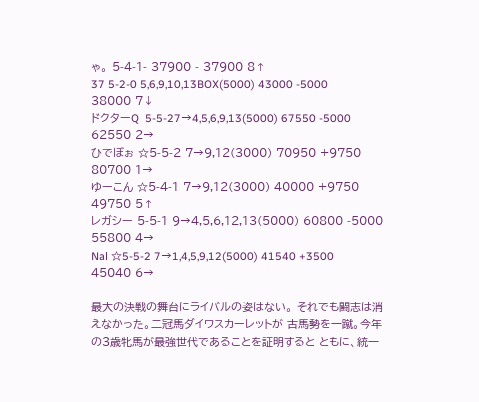ゃ。 5-4-1- 37900 - 37900 8↑
37 5-2-0 5,6,9,10,13BOX(5000) 43000 -5000 38000 7↓
ドクターQ  5-5-27→4,5,6,9,13(5000) 67550 -5000 62550 2→
ひでぼぉ ☆5-5-2 7→9,12(3000) 70950 +9750 80700 1→
ゆーこん ☆5-4-1 7→9,12(3000) 40000 +9750 49750 5↑
レガシー 5-5-1 9→4,5,6,12,13(5000) 60800 -5000 55800 4→
Nal ☆5-5-2 7→1,4,5,9,12(5000) 41540 +3500 45040 6→

最大の決戦の舞台にライバルの姿はない。 それでも闘志は消えなかった。二冠馬ダイワスカーレットが 古馬勢を一蹴。今年の3歳牝馬が最強世代であることを証明すると ともに、統一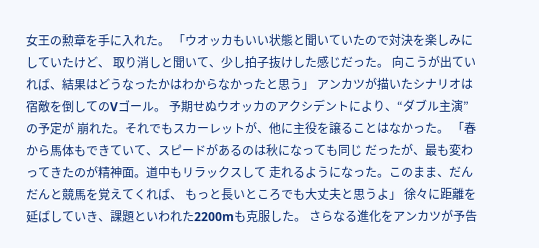女王の勲章を手に入れた。 「ウオッカもいい状態と聞いていたので対決を楽しみにしていたけど、 取り消しと聞いて、少し拍子抜けした感じだった。 向こうが出ていれば、結果はどうなったかはわからなかったと思う」 アンカツが描いたシナリオは宿敵を倒してのVゴール。 予期せぬウオッカのアクシデントにより、“ダブル主演”の予定が 崩れた。それでもスカーレットが、他に主役を譲ることはなかった。 「春から馬体もできていて、スピードがあるのは秋になっても同じ だったが、最も変わってきたのが精神面。道中もリラックスして 走れるようになった。このまま、だんだんと競馬を覚えてくれば、 もっと長いところでも大丈夫と思うよ」 徐々に距離を延ばしていき、課題といわれた2200mも克服した。 さらなる進化をアンカツが予告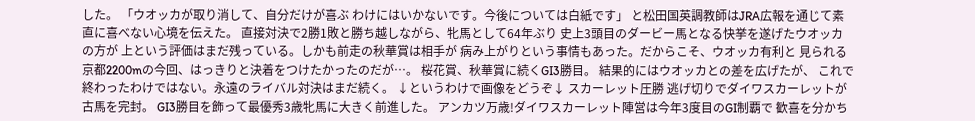した。 「ウオッカが取り消して、自分だけが喜ぶ わけにはいかないです。今後については白紙です」 と松田国英調教師はJRA広報を通じて素直に喜べない心境を伝えた。 直接対決で2勝1敗と勝ち越しながら、牝馬として64年ぶり 史上3頭目のダービー馬となる快挙を遂げたウオッカの方が 上という評価はまだ残っている。しかも前走の秋華賞は相手が 病み上がりという事情もあった。だからこそ、ウオッカ有利と 見られる京都2200mの今回、はっきりと決着をつけたかったのだが…。 桜花賞、秋華賞に続くGI3勝目。 結果的にはウオッカとの差を広げたが、 これで終わったわけではない。永遠のライバル対決はまだ続く。 ↓というわけで画像をどうぞ↓ スカーレット圧勝 逃げ切りでダイワスカーレットが古馬を完封。 GI3勝目を飾って最優秀3歳牝馬に大きく前進した。 アンカツ万歳!ダイワスカーレット陣営は今年3度目のGI制覇で 歓喜を分かち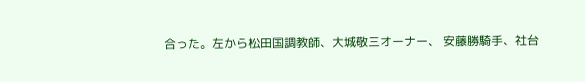合った。左から松田国調教師、大城敬三オーナー、 安藤勝騎手、社台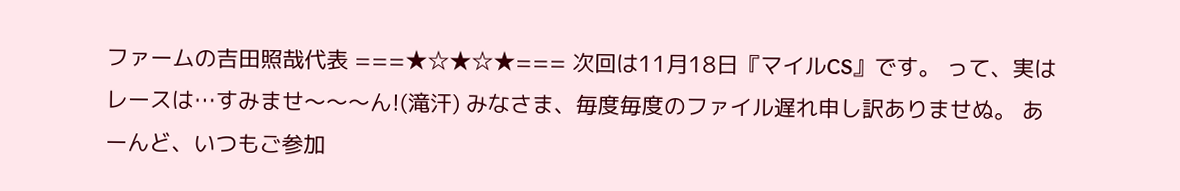ファームの吉田照哉代表 ===★☆★☆★=== 次回は11月18日『マイルCS』です。 って、実はレースは…すみませ〜〜〜ん!(滝汗) みなさま、毎度毎度のファイル遅れ申し訳ありませぬ。 あーんど、いつもご参加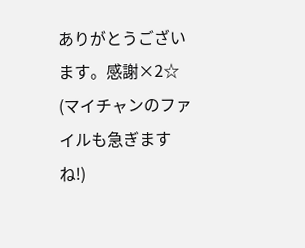ありがとうございます。感謝×2☆ (マイチャンのファイルも急ぎますね!)